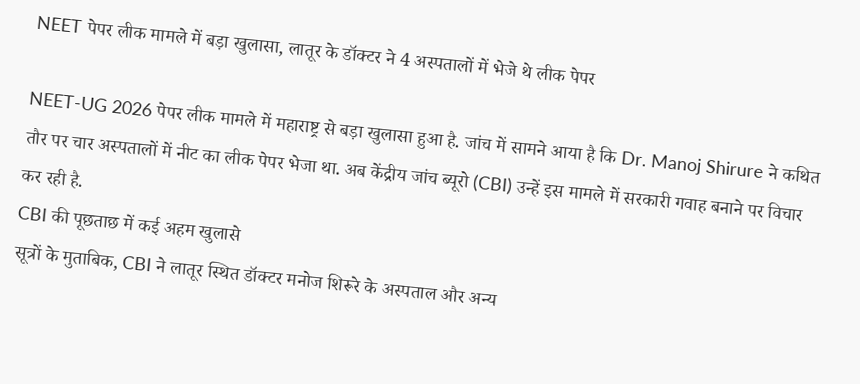NEET पेपर लीक मामले में बड़ा खुलासा, लातूर के डॉक्टर ने 4 अस्पतालों में भेजे थे लीक पेपर

NEET-UG 2026 पेपर लीक मामले में महाराष्ट्र से बड़ा खुलासा हुआ है. जांच में सामने आया है कि Dr. Manoj Shirure ने कथित तौर पर चार अस्पतालों में नीट का लीक पेपर भेजा था. अब केंद्रीय जांच ब्यूरो (CBI) उन्हें इस मामले में सरकारी गवाह बनाने पर विचार कर रही है.
CBI की पूछताछ में कई अहम खुलासे
सूत्रों के मुताबिक, CBI ने लातूर स्थित डॉक्टर मनोज शिरूरे के अस्पताल और अन्य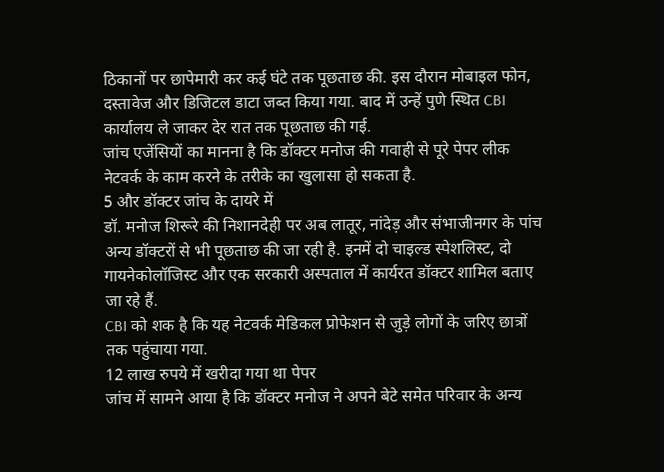ठिकानों पर छापेमारी कर कई घंटे तक पूछताछ की. इस दौरान मोबाइल फोन, दस्तावेज और डिजिटल डाटा जब्त किया गया. बाद में उन्हें पुणे स्थित CBI कार्यालय ले जाकर देर रात तक पूछताछ की गई.
जांच एजेंसियों का मानना है कि डॉक्टर मनोज की गवाही से पूरे पेपर लीक नेटवर्क के काम करने के तरीके का खुलासा हो सकता है.
5 और डॉक्टर जांच के दायरे में
डॉ. मनोज शिरूरे की निशानदेही पर अब लातूर, नांदेड़ और संभाजीनगर के पांच अन्य डॉक्टरों से भी पूछताछ की जा रही है. इनमें दो चाइल्ड स्पेशलिस्ट, दो गायनेकोलॉजिस्ट और एक सरकारी अस्पताल में कार्यरत डॉक्टर शामिल बताए जा रहे हैं.
CBI को शक है कि यह नेटवर्क मेडिकल प्रोफेशन से जुड़े लोगों के जरिए छात्रों तक पहुंचाया गया.
12 लाख रुपये में खरीदा गया था पेपर
जांच में सामने आया है कि डॉक्टर मनोज ने अपने बेटे समेत परिवार के अन्य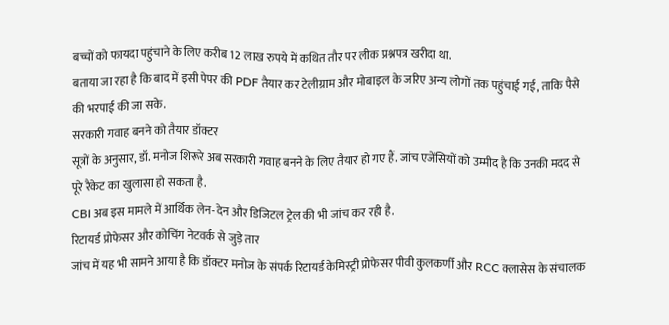बच्चों को फायदा पहुंचाने के लिए करीब 12 लाख रुपये में कथित तौर पर लीक प्रश्नपत्र खरीदा था.
बताया जा रहा है कि बाद में इसी पेपर की PDF तैयार कर टेलीग्राम और मोबाइल के जरिए अन्य लोगों तक पहुंचाई गई, ताकि पैसे की भरपाई की जा सके.
सरकारी गवाह बनने को तैयार डॉक्टर
सूत्रों के अनुसार, डॉ. मनोज शिरूरे अब सरकारी गवाह बनने के लिए तैयार हो गए हैं. जांच एजेंसियों को उम्मीद है कि उनकी मदद से पूरे रैकेट का खुलासा हो सकता है.
CBI अब इस मामले में आर्थिक लेन-देन और डिजिटल ट्रेल की भी जांच कर रही है.
रिटायर्ड प्रोफेसर और कोचिंग नेटवर्क से जुड़े तार
जांच में यह भी सामने आया है कि डॉक्टर मनोज के संपर्क रिटायर्ड केमिस्ट्री प्रोफेसर पीवी कुलकर्णी और RCC क्लासेस के संचालक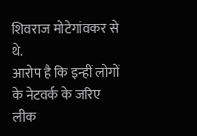शिवराज मोटेगांवकर से थे.
आरोप है कि इन्हीं लोगों के नेटवर्क के जरिए लीक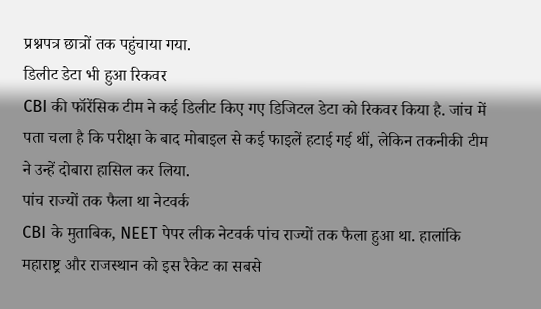प्रश्नपत्र छात्रों तक पहुंचाया गया.
डिलीट डेटा भी हुआ रिकवर
CBI की फॉरेंसिक टीम ने कई डिलीट किए गए डिजिटल डेटा को रिकवर किया है. जांच में पता चला है कि परीक्षा के बाद मोबाइल से कई फाइलें हटाई गई थीं, लेकिन तकनीकी टीम ने उन्हें दोबारा हासिल कर लिया.
पांच राज्यों तक फैला था नेटवर्क
CBI के मुताबिक, NEET पेपर लीक नेटवर्क पांच राज्यों तक फैला हुआ था. हालांकि महाराष्ट्र और राजस्थान को इस रैकेट का सबसे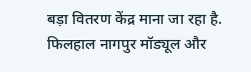बड़ा वितरण केंद्र माना जा रहा है.
फिलहाल नागपुर मॉड्यूल और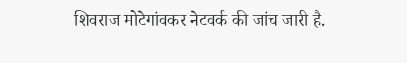शिवराज मोटेगांवकर नेटवर्क की जांच जारी है.